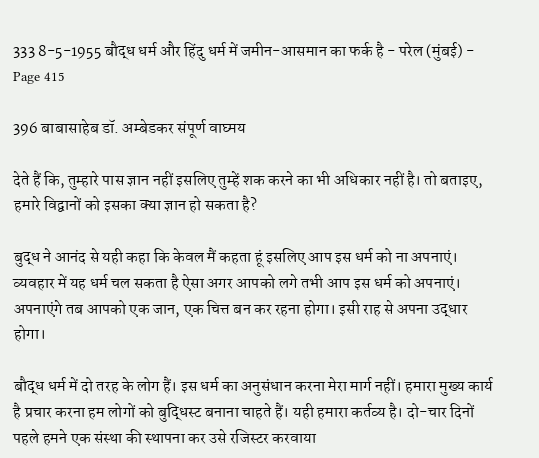333 8-5-1955 बौद्ध धर्म और हिंदु धर्म में जमीन-आसमान का फर्क है - परेल (मुंबई) - Page 415

396 बाबासाहेब डॉ. अम्बेडकर संपूर्ण वाघ्मय

देते हैं कि, तुम्हारे पास ज्ञान नहीं इसलिए तुम्हें शक करने का भी अधिकार नहीं है। तो बताइए, हमारे विद्वानों को इसका क्या ज्ञान हो सकता है?

बुद्ध ने आनंद से यही कहा कि केवल मैं कहता हूं इसलिए आप इस धर्म को ना अपनाएं। व्यवहार में यह धर्म चल सकता है ऐसा अगर आपको लगे तभी आप इस धर्म को अपनाएं। अपनाएंगे तब आपको एक जान, एक चित्त बन कर रहना होगा। इसी राह से अपना उद्धार होगा।

बौद्ध धर्म में दो तरह के लोग हैं। इस धर्म का अनुसंधान करना मेरा मार्ग नहीं। हमारा मुख्य कार्य है प्रचार करना हम लोगों को बुद्धिस्ट बनाना चाहते हैं। यही हमारा कर्तव्य है। दो-चार दिनों पहले हमने एक संस्था की स्थापना कर उसे रजिस्टर करवाया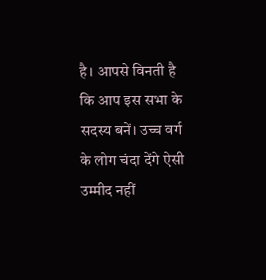है। आपसे विनती है कि आप इस सभा के सदस्य बनें। उच्च वर्ग के लोग चंदा देंगे ऐसी उम्मीद नहीं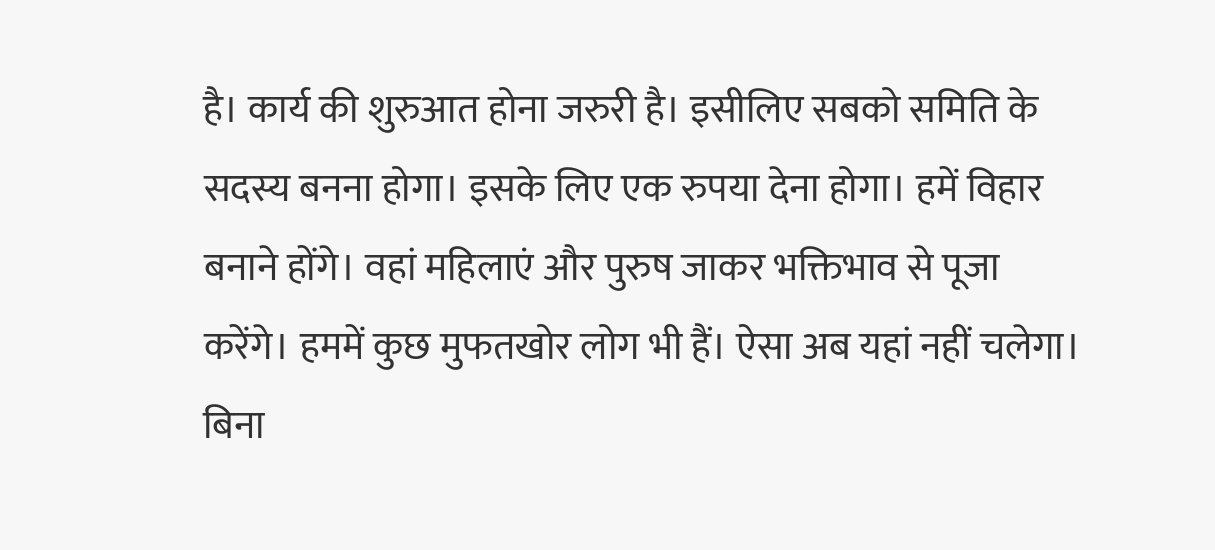है। कार्य की शुरुआत होना जरुरी है। इसीलिए सबको समिति के सदस्य बनना होगा। इसके लिए एक रुपया देना होगा। हमें विहार बनाने होंगे। वहां महिलाएं और पुरुष जाकर भक्तिभाव से पूजा करेंगे। हममें कुछ मुफतखोर लोग भी हैं। ऐसा अब यहां नहीं चलेगा। बिना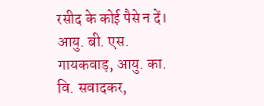रसीद के कोई पैसे न दें। आयु. बी. एस. गायकवाड़, आयु. का. वि. सवादकर,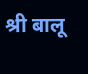श्री बालू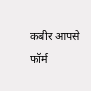कबीर आपसे फॉर्म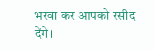भरवा कर आपको रसीद देंगे।